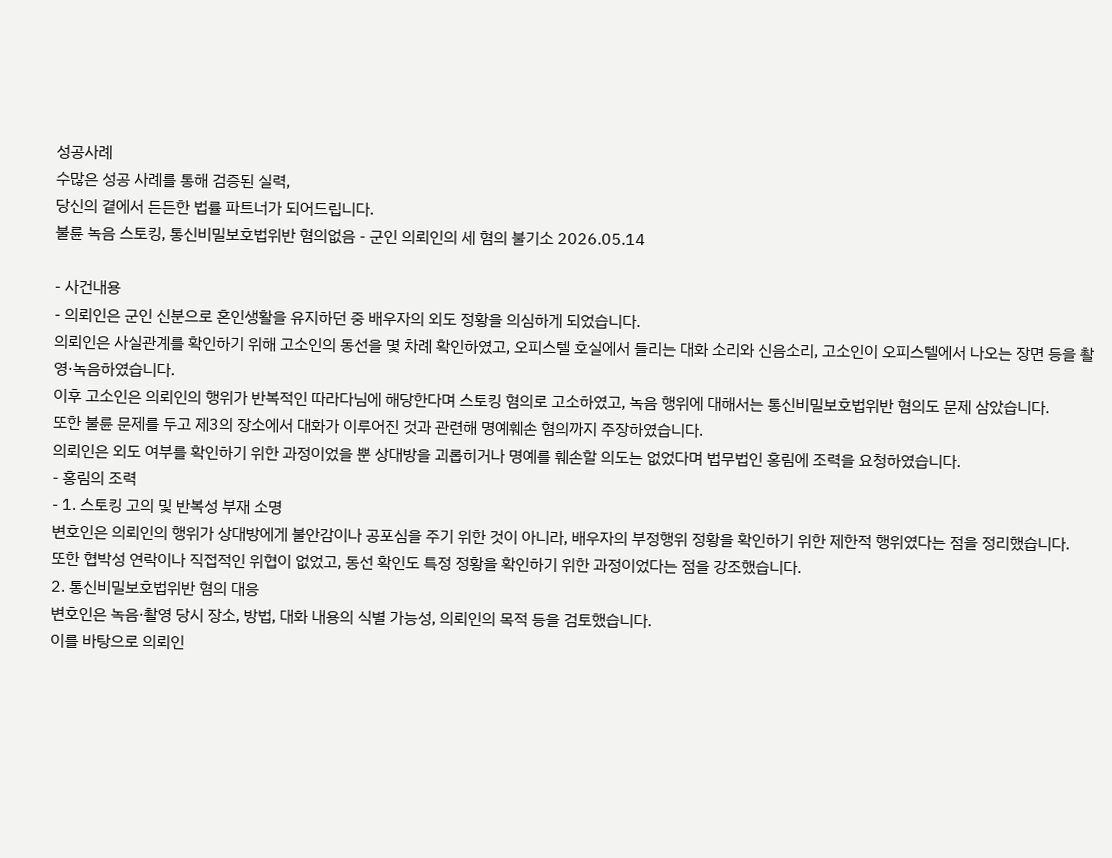성공사례
수많은 성공 사례를 통해 검증된 실력,
당신의 곁에서 든든한 법률 파트너가 되어드립니다.
불륜 녹음 스토킹, 통신비밀보호법위반 혐의없음 - 군인 의뢰인의 세 혐의 불기소 2026.05.14

- 사건내용
- 의뢰인은 군인 신분으로 혼인생활을 유지하던 중 배우자의 외도 정황을 의심하게 되었습니다.
의뢰인은 사실관계를 확인하기 위해 고소인의 동선을 몇 차례 확인하였고, 오피스텔 호실에서 들리는 대화 소리와 신음소리, 고소인이 오피스텔에서 나오는 장면 등을 촬영·녹음하였습니다.
이후 고소인은 의뢰인의 행위가 반복적인 따라다님에 해당한다며 스토킹 혐의로 고소하였고, 녹음 행위에 대해서는 통신비밀보호법위반 혐의도 문제 삼았습니다.
또한 불륜 문제를 두고 제3의 장소에서 대화가 이루어진 것과 관련해 명예훼손 혐의까지 주장하였습니다.
의뢰인은 외도 여부를 확인하기 위한 과정이었을 뿐 상대방을 괴롭히거나 명예를 훼손할 의도는 없었다며 법무법인 홍림에 조력을 요청하였습니다.
- 홍림의 조력
- 1. 스토킹 고의 및 반복성 부재 소명
변호인은 의뢰인의 행위가 상대방에게 불안감이나 공포심을 주기 위한 것이 아니라, 배우자의 부정행위 정황을 확인하기 위한 제한적 행위였다는 점을 정리했습니다.
또한 협박성 연락이나 직접적인 위협이 없었고, 동선 확인도 특정 정황을 확인하기 위한 과정이었다는 점을 강조했습니다.
2. 통신비밀보호법위반 혐의 대응
변호인은 녹음·촬영 당시 장소, 방법, 대화 내용의 식별 가능성, 의뢰인의 목적 등을 검토했습니다.
이를 바탕으로 의뢰인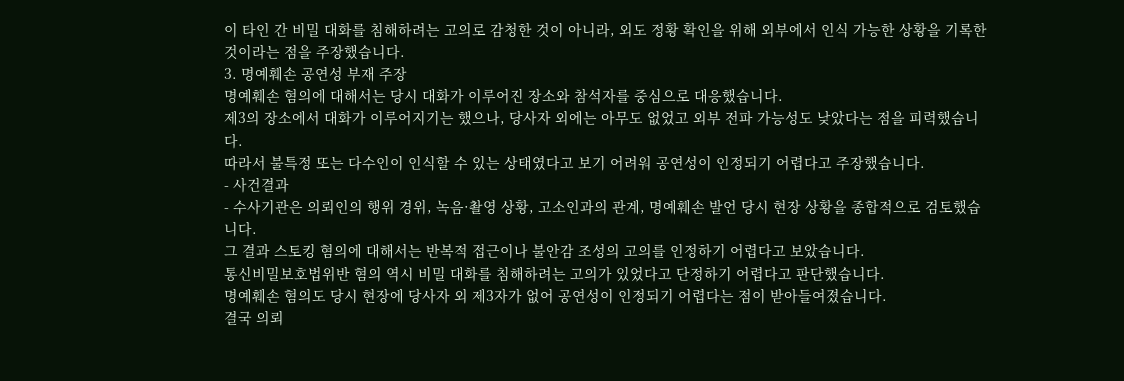이 타인 간 비밀 대화를 침해하려는 고의로 감청한 것이 아니라, 외도 정황 확인을 위해 외부에서 인식 가능한 상황을 기록한 것이라는 점을 주장했습니다.
3. 명예훼손 공연성 부재 주장
명예훼손 혐의에 대해서는 당시 대화가 이루어진 장소와 참석자를 중심으로 대응했습니다.
제3의 장소에서 대화가 이루어지기는 했으나, 당사자 외에는 아무도 없었고 외부 전파 가능성도 낮았다는 점을 피력했습니다.
따라서 불특정 또는 다수인이 인식할 수 있는 상태였다고 보기 어려워 공연성이 인정되기 어렵다고 주장했습니다.
- 사건결과
- 수사기관은 의뢰인의 행위 경위, 녹음·촬영 상황, 고소인과의 관계, 명예훼손 발언 당시 현장 상황을 종합적으로 검토했습니다.
그 결과 스토킹 혐의에 대해서는 반복적 접근이나 불안감 조성의 고의를 인정하기 어렵다고 보았습니다.
통신비밀보호법위반 혐의 역시 비밀 대화를 침해하려는 고의가 있었다고 단정하기 어렵다고 판단했습니다.
명예훼손 혐의도 당시 현장에 당사자 외 제3자가 없어 공연성이 인정되기 어렵다는 점이 받아들여졌습니다.
결국 의뢰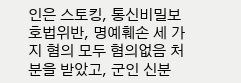인은 스토킹, 통신비밀보호법위반, 명예훼손 세 가지 혐의 모두 혐의없음 처분을 받았고, 군인 신분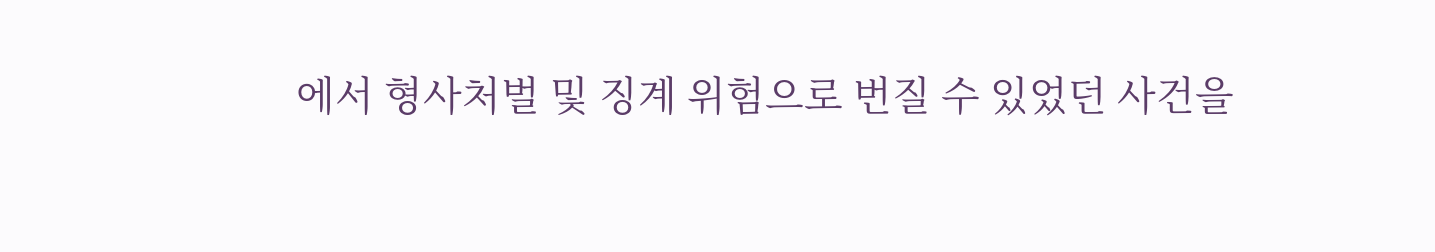에서 형사처벌 및 징계 위험으로 번질 수 있었던 사건을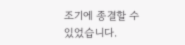조기에 종결할 수 있었습니다.